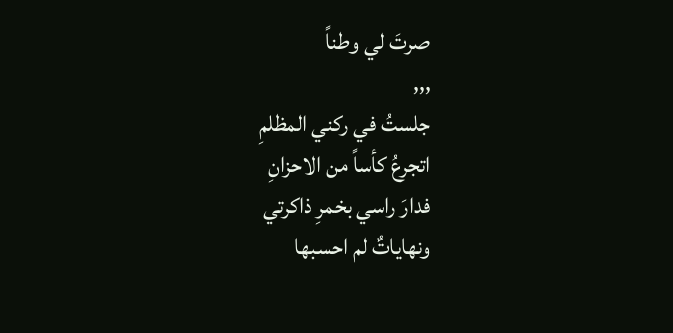صرتَ لي وطناً
,,,
جلستُ في ركني المظلمِ
اتجرعُ كأساً من الاحزانِ
فدارَ راسي بخمرِ ذاكرتي
ونهاياتٌ لم احسبها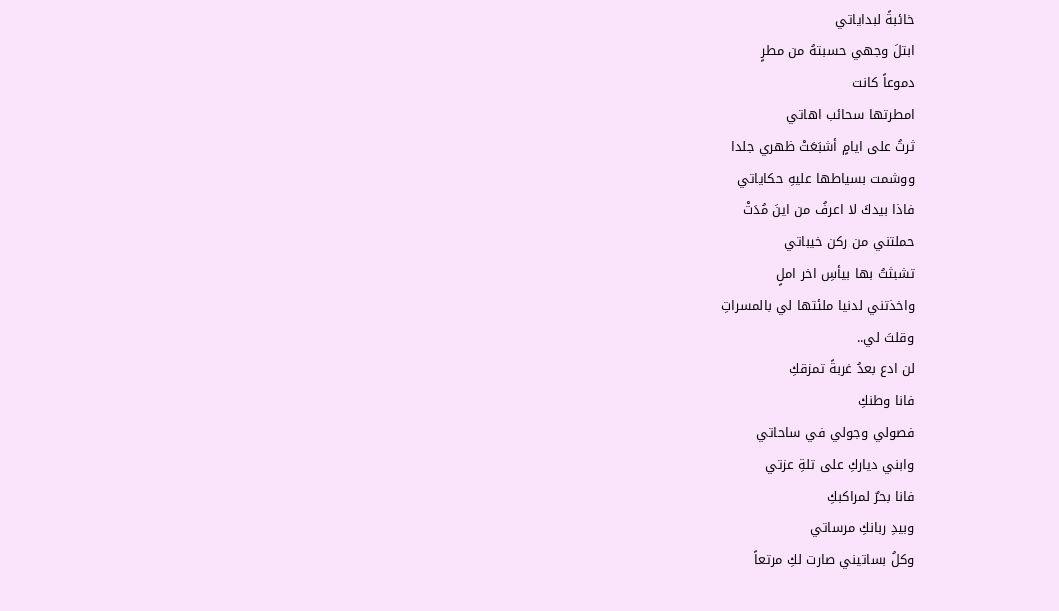خائبةً لبداياتي
ابتلَ وجهي حسبتهُ من مطرٍ
دموعاً كانت
امطرتها سحائب اهاتي
ثرتُ على ايامٍ أشبَعَتْ ظهري جلدا
ووشمت بسياطها عليهِ حكاياتي
فاذا بيدكَ لا اعرفُ من اينَ مُدَتْ
حملتني من ركن خيباتي
تشبثتُ بها بيأسِ اخر املٍ
واخذتني لدنيا ملئتها لي بالمسراتِ
وقلتَ لي..
لن ادع بعدُ غربةً تمزقكِ
فانا وطنكِ
فصولي وجولي في ساحاتي
وابني دياركِ على تلةِ عزتي
فانا بحرٌ لمراكبكِ
وبيدِ ربانكِ مرساتي
وكلُ بساتيني صارت لكِ مرتعاً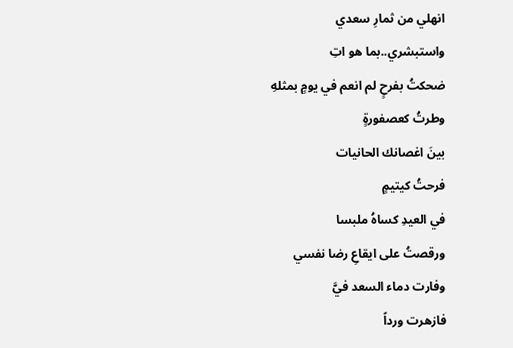انهلي من ثمارِ سعدي
واستبشري..بما هو اتِ
ضحكتُ بفرحٍ لم انعم في يومٍ بمثلهِ
وطرتُ كعصفورةٍ
بينَ اغصانك الحانيات
فرحتُ كيتيمٍ
في العيدِ كساهُ ملبسا
ورقصتُ على ايقاعِ رضا نفسي
وفارت دماء السعد فيَّ
فازهرت ورداً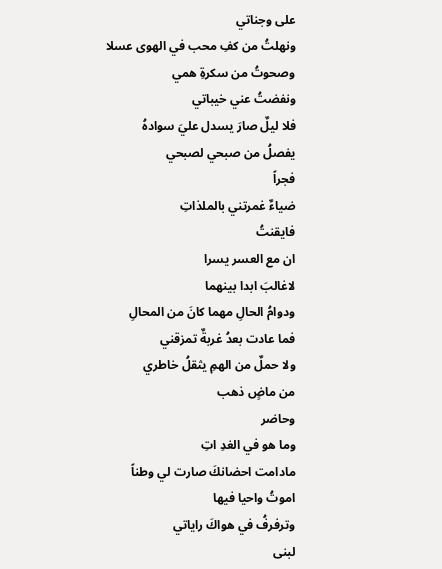على وجناتي
ونهلتُ من كفِ محب في الهوى عسلا
وصحوتُ من سكرةِ همي
ونفضتُ عني خيباتي
فلا ليلٌ صارَ يسدل عليَ سوادهُ
يفصلُ من صبحي لصبحي
فجراً
ضياءٌ غمرتني بالملذاتِ
فايقنتُ
ان مع العسر يسرا
لاغالبَ ابدا بينهما
ودوامُ الحالِ مهما كانَ من المحالِ
فما عادت بعدُ غربةٌ تمزقني
ولا حملٌ من الهمِ يثقلُ خاطري
من ماضٍ ذهب
وحاضر
وما هو في الغدِ اتِ
مادامت احضانكَ صارت لي وطناً
اموتُ واحيا فيها
وترفرفُ في هواكَ راياتي
لبنى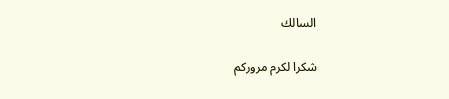السالك

شكرا لكرم مروركم